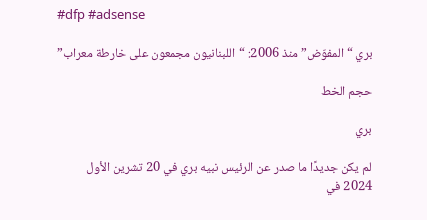#dfp #adsense

بري “المفوّض” منذ 2006: “اللبنانيون مجمعون على خارطة معراب”

حجم الخط

بري

لم يكن جديدًا ما صدر عن الرئيس نبيه بري في 20 تشرين الأول 2024 في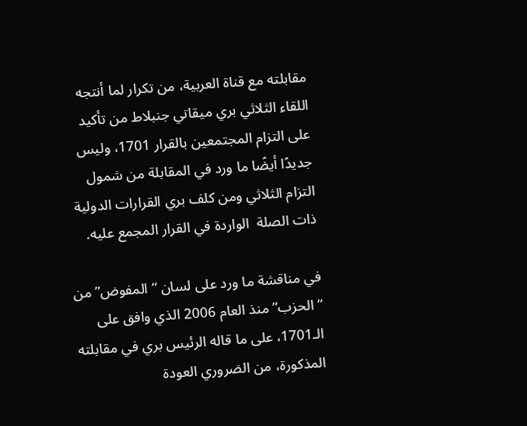مقابلته مع قناة العربية، من تكرار لما أنتجه اللقاء الثلاثي بري ميقاتي جنبلاط من تأكيد على التزام المجتمعين بالقرار 1701، وليس جديدًا أيضًا ما ورد في المقابلة من شمول التزام الثلاثي ومن كلف بري القرارات الدولية ذات الصلة  الواردة في القرار المجمع عليه.

في مناقشة ما ورد على لسان “المفوض” من “الحزب” منذ العام 2006 الذي وافق على الـ1701، على ما قاله الرئيس بري في مقابلته المذكورة، من الضروري العودة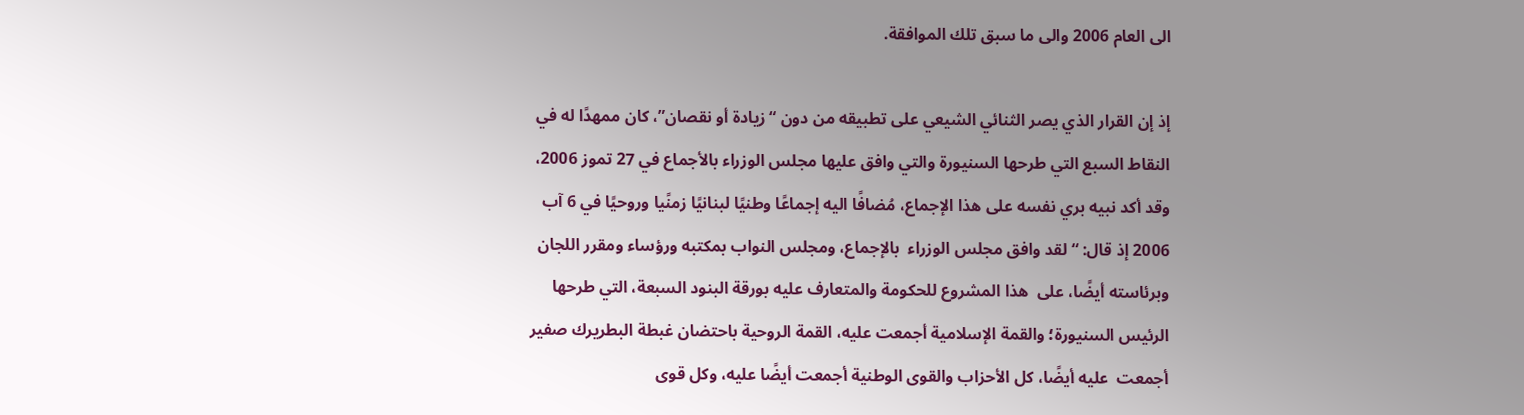الى العام 2006 والى ما سبق تلك الموافقة.

إذ إن القرار الذي يصر الثنائي الشيعي على تطبيقه من دون “زيادة أو نقصان”، كان ممهدًا له في النقاط السبع التي طرحها السنيورة والتي وافق عليها مجلس الوزراء بالأجماع في 27 تموز 2006، وقد أكد نبيه بري نفسه على هذا الإجماع، مُضافًا اليه إجماعًا وطنيًا لبنانيًا زمنًيا وروحيًا في 6 آب 2006 إذ قال: “لقد وافق مجلس الوزراء  بالإجماع، ومجلس النواب بمكتبه ورؤساء ومقرر اللجان وبرئاسته أيضًا، على  هذا المشروع للحكومة والمتعارف عليه بورقة البنود السبعة، التي طرحها الرئيس السنيورة؛ والقمة الإسلامية أجمعت عليه، القمة الروحية باحتضان غبطة البطريرك صفير أجمعت  عليه أيضًا، كل الأحزاب والقوى الوطنية أجمعت أيضًا عليه، وكل قوى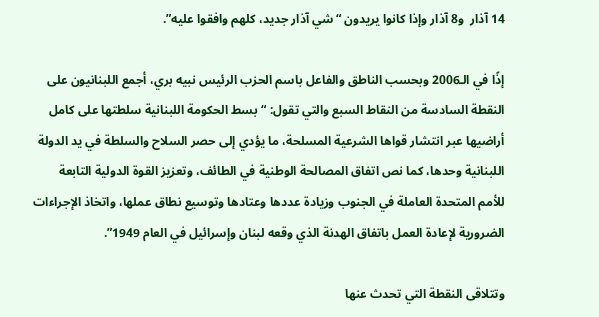14 آذار  و8 آذار وإذا كانوا يريدون “شي آذار جديد، كلهم وافقوا عليه”.

إذًا في الـ2006 وبحسب الناطق والفاعل باسم الحزب الرئيس نبيه بري، أجمع اللبنانيون على النقطة السادسة من النقاط السبع والتي تقول: “بسط الحكومة اللبنانية سلطتها على كامل أراضيها عبر انتشار قواها الشرعية المسلحة، ما يؤدي إلى حصر السلاح والسلطة في يد الدولة اللبنانية وحدها، كما نص اتفاق المصالحة الوطنية في الطائف، وتعزيز القوة الدولية التابعة للأمم المتحدة العاملة في الجنوب وزيادة عددها وعتادها وتوسيع نطاق عملها، واتخاذ الإجراءات الضرورية لإعادة العمل باتفاق الهدنة الذي وقعه لبنان وإسرائيل في العام 1949”.

وتتلاقى النقطة التي تحدث عنها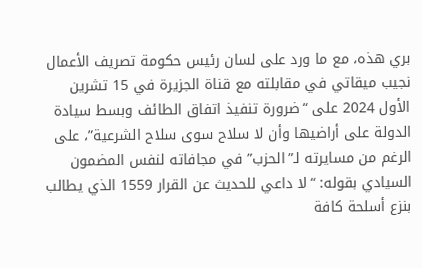بري هذه، مع ما ورد على لسان رئيس حكومة تصريف الأعمال نجيب ميقاتي في مقابلته مع قناة الجزيرة في 15 تشرين الأول 2024 على “ضرورة تنفيذ اتفاق الطائف وبسط سيادة الدولة على أراضيها وأن لا سلاح سوى سلاح الشرعية”، على الرغم من مسايرته لـ”الحزب” في مجافاته لنفس المضمون السيادي بقوله: “لا داعي للحديث عن القرار 1559 الذي يطالب بنزع أسلحة كافة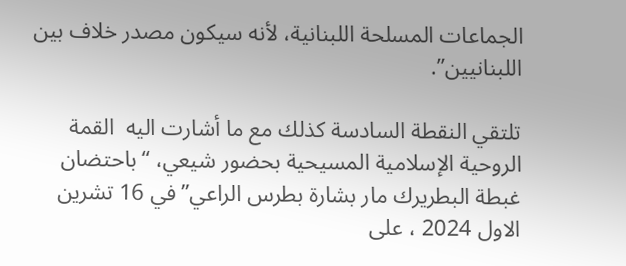الجماعات المسلحة اللبنانية، لأنه سيكون مصدر خلاف بين اللبنانيين”.

تلتقي النقطة السادسة كذلك مع ما أشارت اليه  القمة الروحية الإسلامية المسيحية بحضور شيعي، “باحتضان غبطة البطريرك مار بشارة بطرس الراعي” في 16 تشرين الاول 2024 ، على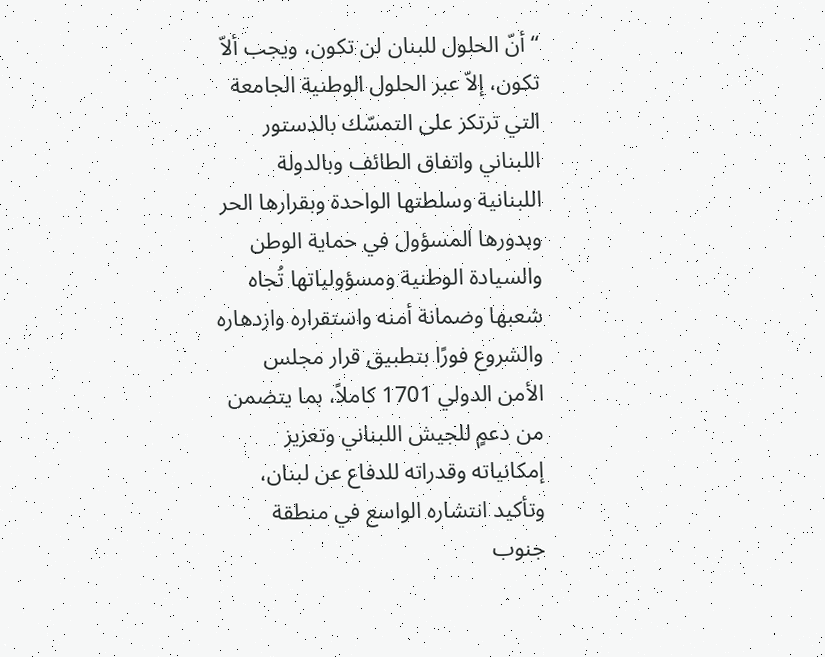“أنّ الحلول للبنان لن تكون، ويجب ألاّ تكون، إلاّ عبر الحلول الوطنية الجامعة التي ترتكز على التمسّك بالدستور اللبناني واتفاق الطائف وبالدولة اللبنانية وسلطتها الواحدة وبقرارها الحر وبدورها المسؤول في حماية الوطن والسيادة الوطنية ومسؤولياتها تُجاه شعبها وضمانة أمنه واستقراره وازدهاره والشروع فورًا بتطبيق قرار مجلس الأمن الدولي 1701 كاملاً، بما يتضمن من دعمٍ للجيش اللبناني وتعزيز إمكانياته وقدراته للدفاع عن لبنان، وتأكيد انتشاره الواسع في منطقة جنوب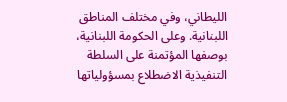الليطاني، وفي مختلف المناطق اللبنانية. وعلى الحكومة اللبنانية، بوصفها المؤتمنة على السلطة التنفيذية الاضطلاع بمسؤولياتها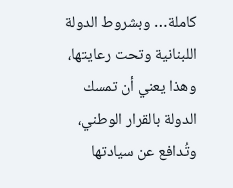كاملة… وبشروط الدولة اللبنانية وتحت رعايتها، وهذا يعني أن تمسك الدولة بالقرار الوطني، وتُدافع عن سيادتها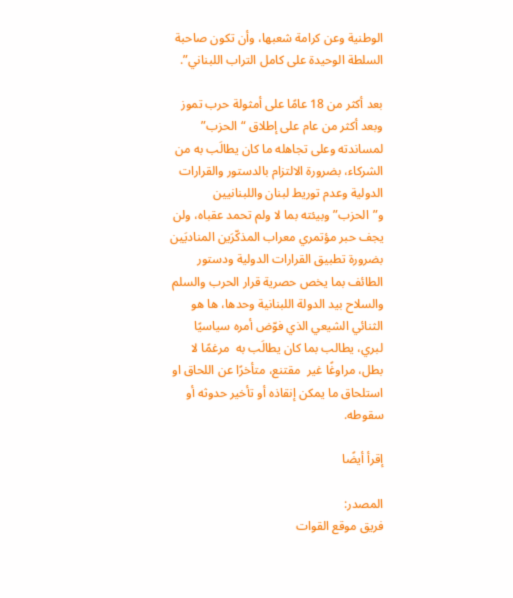الوطنية وعن كرامة شعبها، وأن تكون صاحبة السلطة الوحيدة على كامل التراب اللبناني”.

بعد أكثر من 18 عامًا على أمثولة حرب تموز وبعد أكثر من عام على إطلاق “الحزب” لمساندته وعلى تجاهله ما كان يطالَب به من الشركاء، بضرورة الالتزام بالدستور والقرارات الدولية وعدم توريط لبنان واللبنانيين و”الحزب” وبيئته بما لا ولم تحمد عقباه، ولن يجف حبر مؤتمري معراب المذكّرَين المناديَين بضرورة تطبيق القرارات الدولية ودستور الطائف بما يخص حصرية قرار الحرب والسلم والسلاح بيد الدولة اللبنانية وحدها، ها هو الثنائي الشيعي الذي فوّض أمره سياسيًا لبري، يطالب بما كان يطالَب به  مرغمًا لا بطل، مراوغًا غير  مقتنع، متأخرًا عن اللحاق او استلحاق ما يمكن إنقاذه أو تأخير حدوثه أو سقوطه.

إقرأ أيضًا

المصدر:
فريق موقع القوات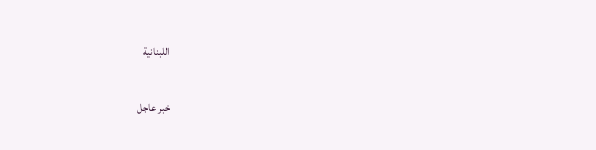اللبنانية

خبر عاجل